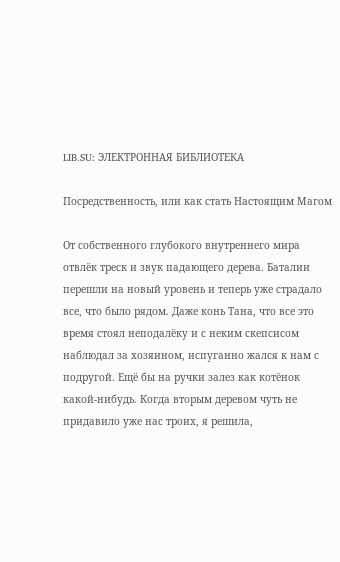LIB.SU: ЭЛЕКТРОННАЯ БИБЛИОТЕКА

Посредственность, или как стать Настоящим Магом

От собственного глубокого внутреннего мира отвлёк треск и звук падающего дерева. Баталии перешли на новый уровень и теперь уже страдало все, что было рядом. Даже конь Тана, что все это время стоял неподалёку и с неким скепсисом наблюдал за хозяином, испуганно жался к нам с подругой. Ещё бы на ручки залез как котёнок какой‑нибудь. Когда вторым деревом чуть не придавило уже нас троих, я решила,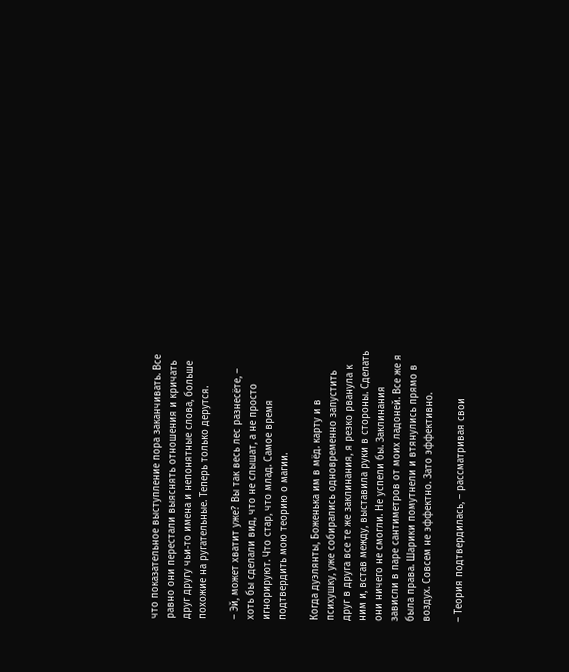что показательное выступление пора заканчивать. Все равно они перестали выяснять отношения и кричать друг другу чьи‑то имена и непонятные слова, больше похожие на ругательные. Теперь только дерутся.

– Эй, может хватит уже? Вы так весь лес разнесёте, – хоть бы сделали вид, что не слышат, а не просто игнорируют. Что стар, что млад. Самое время подтвердить мою теорию о магии.

Когда дуэлянты, Боженька им в мёд. карту и в психушку, уже собирались одновременно запустить друг в друга все те же заклинания, я резко рванула к ним и, встав между, выставила руки в стороны. Сделать они ничего не смогли. Не успели бы. Заклинания зависли в паре сантиметров от моих ладоней. Все же я была права. Шарики помутнели и втянулись прямо в воздух. Совсем не эффектно. Зато эффективно.

– Теория подтвердилась, – рассматривая свои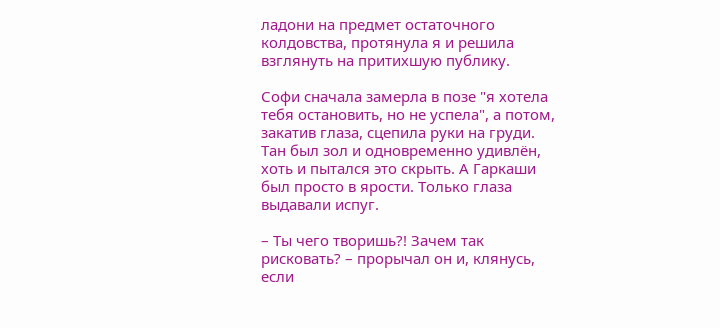ладони на предмет остаточного колдовства, протянула я и решила взглянуть на притихшую публику.

Софи сначала замерла в позе "я хотела тебя остановить, но не успела", а потом, закатив глаза, сцепила руки на груди. Тан был зол и одновременно удивлён, хоть и пытался это скрыть. А Гаркаши был просто в ярости. Только глаза выдавали испуг.

– Ты чего творишь?! Зачем так рисковать? – прорычал он и, клянусь, если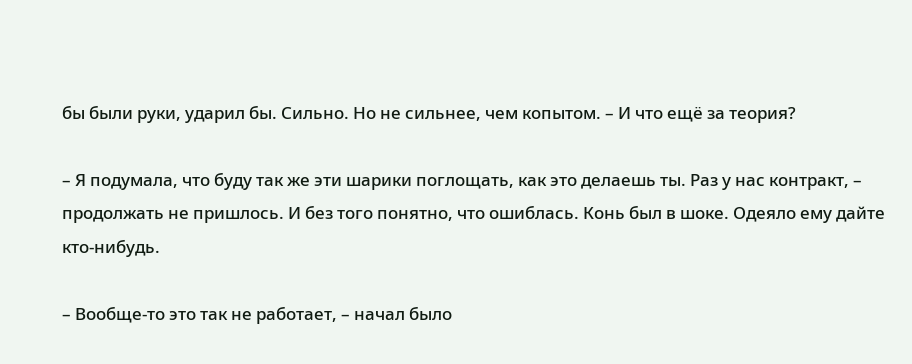бы были руки, ударил бы. Сильно. Но не сильнее, чем копытом. – И что ещё за теория?

– Я подумала, что буду так же эти шарики поглощать, как это делаешь ты. Раз у нас контракт, – продолжать не пришлось. И без того понятно, что ошиблась. Конь был в шоке. Одеяло ему дайте кто‑нибудь.

– Вообще‑то это так не работает, – начал было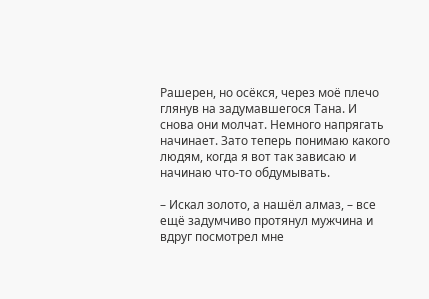Рашерен, но осёкся, через моё плечо глянув на задумавшегося Тана. И снова они молчат. Немного напрягать начинает. Зато теперь понимаю какого людям, когда я вот так зависаю и начинаю что‑то обдумывать.

– Искал золото, а нашёл алмаз, – все ещё задумчиво протянул мужчина и вдруг посмотрел мне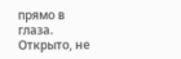прямо в глаза. Открыто, не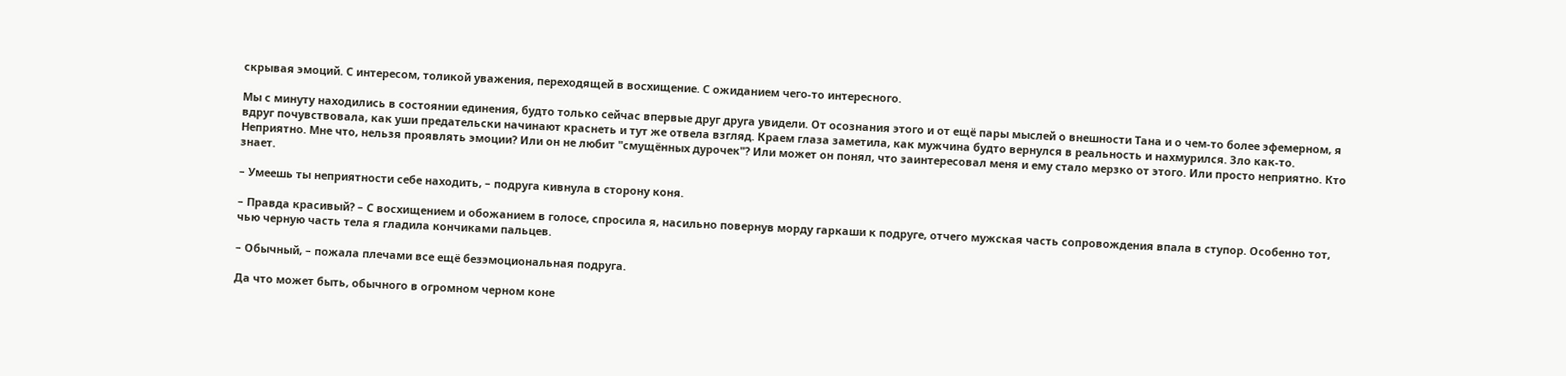скрывая эмоций. С интересом, толикой уважения, переходящей в восхищение. С ожиданием чего‑то интересного.

Мы с минуту находились в состоянии единения, будто только сейчас впервые друг друга увидели. От осознания этого и от ещё пары мыслей о внешности Тана и о чем‑то более эфемерном, я вдруг почувствовала, как уши предательски начинают краснеть и тут же отвела взгляд. Краем глаза заметила, как мужчина будто вернулся в реальность и нахмурился. Зло как‑то. Неприятно. Мне что, нельзя проявлять эмоции? Или он не любит "смущённых дурочек"? Или может он понял, что заинтересовал меня и ему стало мерзко от этого. Или просто неприятно. Кто знает.

– Умеешь ты неприятности себе находить, – подруга кивнула в сторону коня.

– Правда красивый? – С восхищением и обожанием в голосе, спросила я, насильно повернув морду гаркаши к подруге, отчего мужская часть сопровождения впала в ступор. Особенно тот, чью черную часть тела я гладила кончиками пальцев.

– Обычный, – пожала плечами все ещё безэмоциональная подруга.

Да что может быть, обычного в огромном черном коне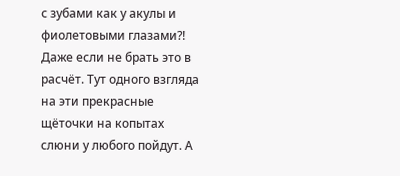с зубами как у акулы и фиолетовыми глазами?! Даже если не брать это в расчёт. Тут одного взгляда на эти прекрасные щёточки на копытах слюни у любого пойдут. А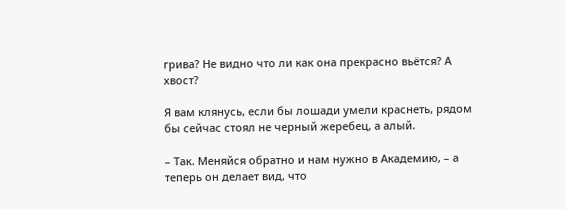грива? Не видно что ли как она прекрасно вьётся? А хвост?

Я вам клянусь, если бы лошади умели краснеть, рядом бы сейчас стоял не черный жеребец, а алый.

– Так. Меняйся обратно и нам нужно в Академию, – а теперь он делает вид, что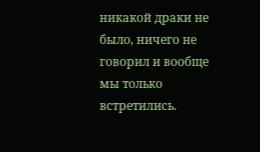никакой драки не было, ничего не говорил и вообще мы только встретились.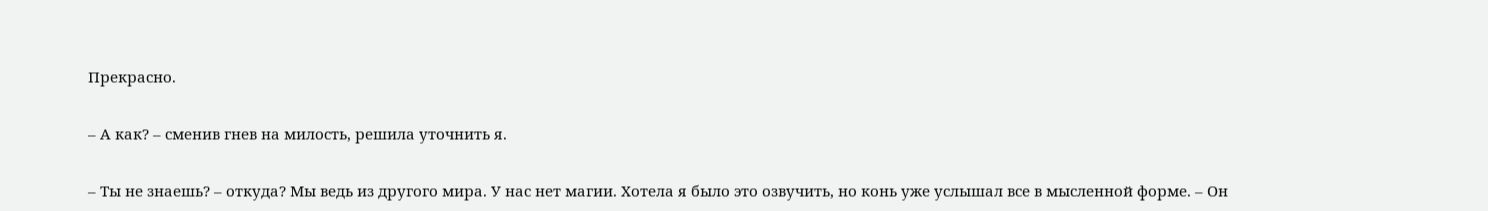Прекрасно.

– А как? – сменив гнев на милость, решила уточнить я.

– Ты не знаешь? – откуда? Мы ведь из другого мира. У нас нет магии. Хотела я было это озвучить, но конь уже услышал все в мысленной форме. – Он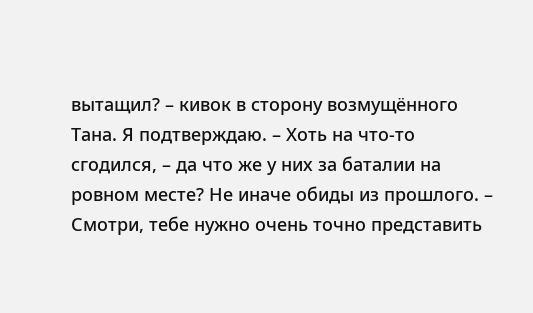вытащил? – кивок в сторону возмущённого Тана. Я подтверждаю. – Хоть на что‑то сгодился, – да что же у них за баталии на ровном месте? Не иначе обиды из прошлого. – Смотри, тебе нужно очень точно представить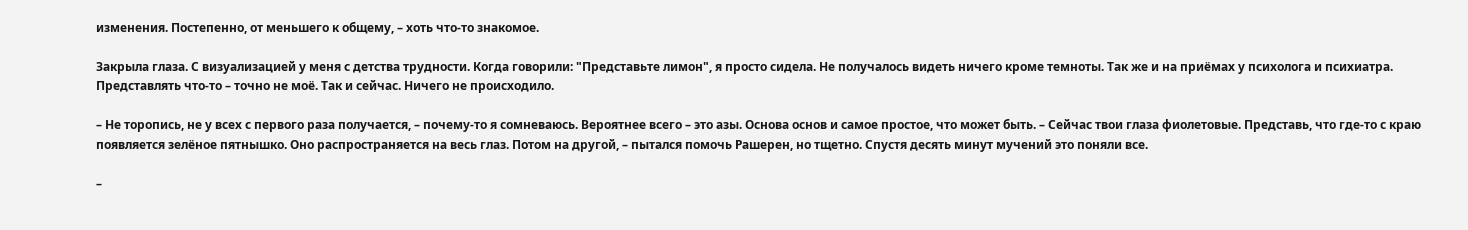изменения. Постепенно, от меньшего к общему, – хоть что‑то знакомое.

Закрыла глаза. С визуализацией у меня с детства трудности. Когда говорили: "Представьте лимон", я просто сидела. Не получалось видеть ничего кроме темноты. Так же и на приёмах у психолога и психиатра. Представлять что‑то – точно не моё. Так и сейчас. Ничего не происходило.

– Не торопись, не у всех с первого раза получается, – почему‑то я сомневаюсь. Вероятнее всего – это азы. Основа основ и самое простое, что может быть. – Сейчас твои глаза фиолетовые. Представь, что где‑то с краю появляется зелёное пятнышко. Оно распространяется на весь глаз. Потом на другой, – пытался помочь Рашерен, но тщетно. Спустя десять минут мучений это поняли все.

–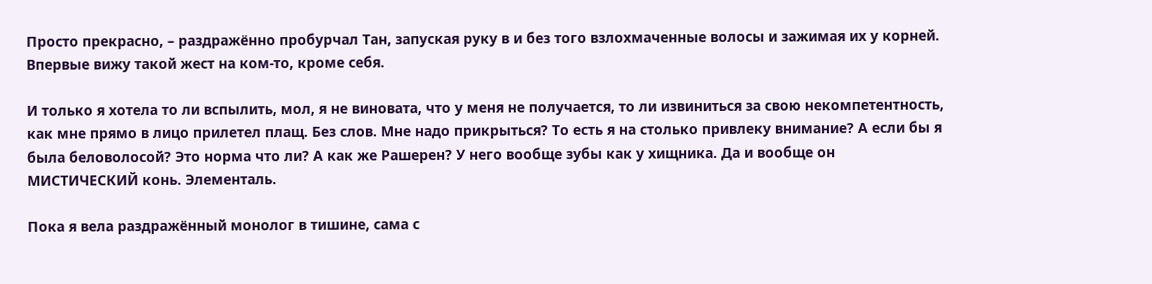Просто прекрасно, – раздражённо пробурчал Тан, запуская руку в и без того взлохмаченные волосы и зажимая их у корней. Впервые вижу такой жест на ком‑то, кроме себя.

И только я хотела то ли вспылить, мол, я не виновата, что у меня не получается, то ли извиниться за свою некомпетентность, как мне прямо в лицо прилетел плащ. Без слов. Мне надо прикрыться? То есть я на столько привлеку внимание? А если бы я была беловолосой? Это норма что ли? А как же Рашерен? У него вообще зубы как у хищника. Да и вообще он МИСТИЧЕСКИЙ конь. Элементаль.

Пока я вела раздражённый монолог в тишине, сама с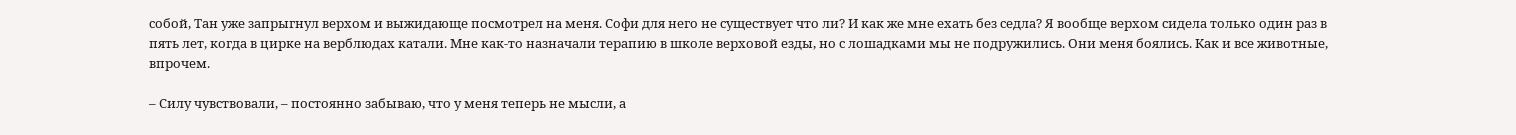собой, Тан уже запрыгнул верхом и выжидающе посмотрел на меня. Софи для него не существует что ли? И как же мне ехать без седла? Я вообще верхом сидела только один раз в пять лет, когда в цирке на верблюдах катали. Мне как‑то назначали терапию в школе верховой езды, но с лошадками мы не подружились. Они меня боялись. Как и все животные, впрочем.

– Силу чувствовали, – постоянно забываю, что у меня теперь не мысли, а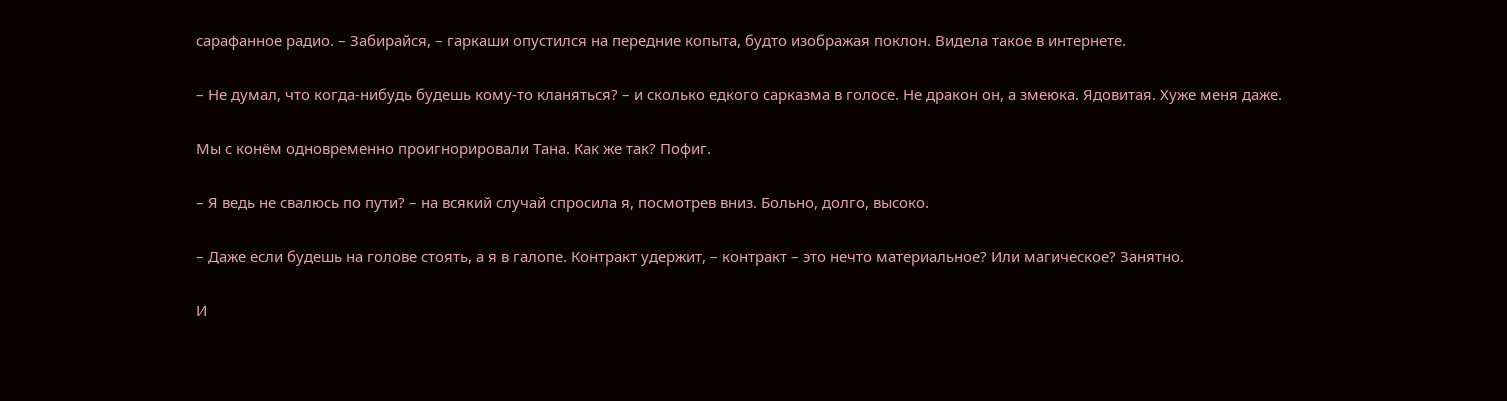сарафанное радио. – Забирайся, – гаркаши опустился на передние копыта, будто изображая поклон. Видела такое в интернете.

– Не думал, что когда‑нибудь будешь кому‑то кланяться? – и сколько едкого сарказма в голосе. Не дракон он, а змеюка. Ядовитая. Хуже меня даже.

Мы с конём одновременно проигнорировали Тана. Как же так? Пофиг.

– Я ведь не свалюсь по пути? – на всякий случай спросила я, посмотрев вниз. Больно, долго, высоко.

– Даже если будешь на голове стоять, а я в галопе. Контракт удержит, – контракт – это нечто материальное? Или магическое? Занятно.

И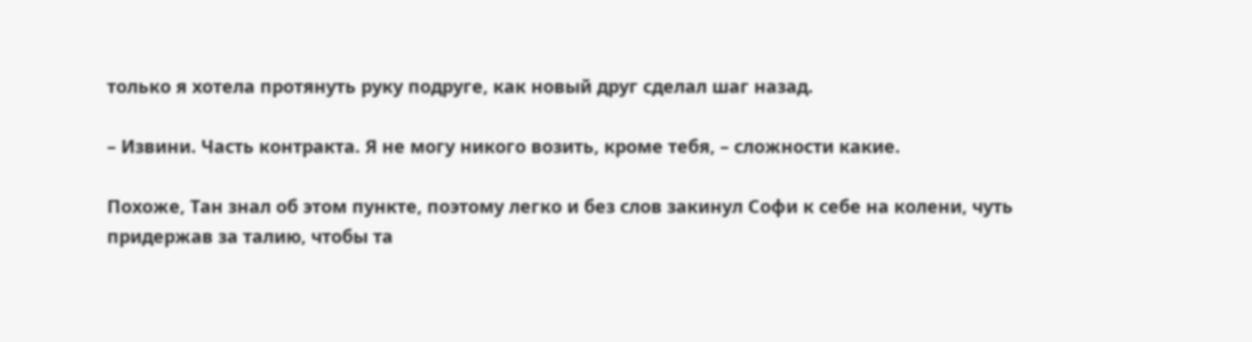только я хотела протянуть руку подруге, как новый друг сделал шаг назад.

– Извини. Часть контракта. Я не могу никого возить, кроме тебя, – сложности какие.

Похоже, Тан знал об этом пункте, поэтому легко и без слов закинул Софи к себе на колени, чуть придержав за талию, чтобы та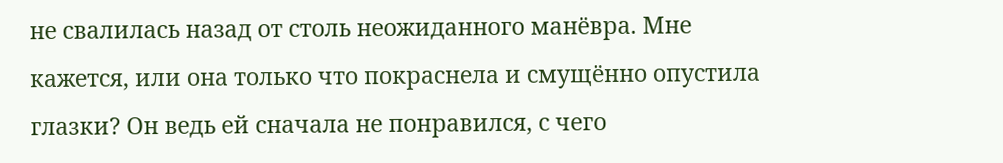не свалилась назад от столь неожиданного манёвра. Мне кажется, или она только что покраснела и смущённо опустила глазки? Он ведь ей сначала не понравился, с чего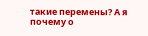такие перемены? А я почему о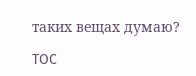таких вещах думаю?

TOC